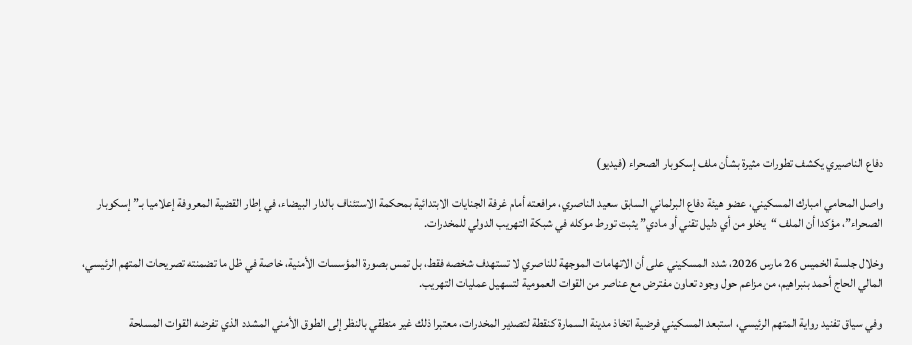دفاع الناصيري يكشف تطورات مثيرة بشأن ملف إسكوبار الصحراء (فيديو)

واصل المحامي امبارك المسكيني، عضو هيئة دفاع البرلماني السابق سعيد الناصري، مرافعته أمام غرفة الجنايات الابتدائية بمحكمة الاستئناف بالدار البيضاء، في إطار القضية المعروفة إعلاميا بـ”إسكوبار الصحراء”، مؤكدا أن الملف “يخلو من أي دليل تقني أو مادي” يثبت تورط موكله في شبكة التهريب الدولي للمخدرات.

وخلال جلسة الخميس 26 مارس 2026، شدد المسكيني على أن الاتهامات الموجهة للناصري لا تستهدف شخصه فقط، بل تمس بصورة المؤسسات الأمنية، خاصة في ظل ما تضمنته تصريحات المتهم الرئيسي، المالي الحاج أحمد بنبراهيم، من مزاعم حول وجود تعاون مفترض مع عناصر من القوات العمومية لتسهيل عمليات التهريب.

وفي سياق تفنيد رواية المتهم الرئيسي، استبعد المسكيني فرضية اتخاذ مدينة السمارة كنقطة لتصدير المخدرات، معتبرا ذلك غير منطقي بالنظر إلى الطوق الأمني المشدد الذي تفرضه القوات المسلحة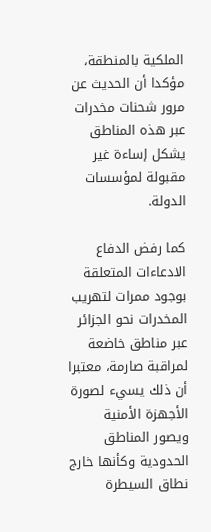الملكية بالمنطقة، مؤكدا أن الحديث عن مرور شحنات مخدرات عبر هذه المناطق يشكل إساءة غير مقبولة لمؤسسات الدولة.

كما رفض الدفاع الادعاءات المتعلقة بوجود ممرات لتهريب المخدرات نحو الجزائر عبر مناطق خاضعة لمراقبة صارمة، معتبرا أن ذلك يسيء لصورة الأجهزة الأمنية ويصور المناطق الحدودية وكأنها خارج نطاق السيطرة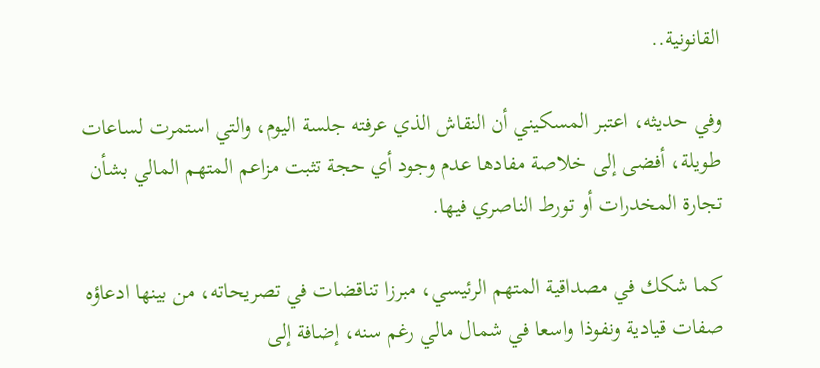القانونية..

وفي حديثه، اعتبر المسكيني أن النقاش الذي عرفته جلسة اليوم، والتي استمرت لساعات طويلة، أفضى إلى خلاصة مفادها عدم وجود أي حجة تثبت مزاعم المتهم المالي بشأن تجارة المخدرات أو تورط الناصري فيها.

كما شكك في مصداقية المتهم الرئيسي، مبرزا تناقضات في تصريحاته، من بينها ادعاؤه صفات قيادية ونفوذا واسعا في شمال مالي رغم سنه، إضافة إلى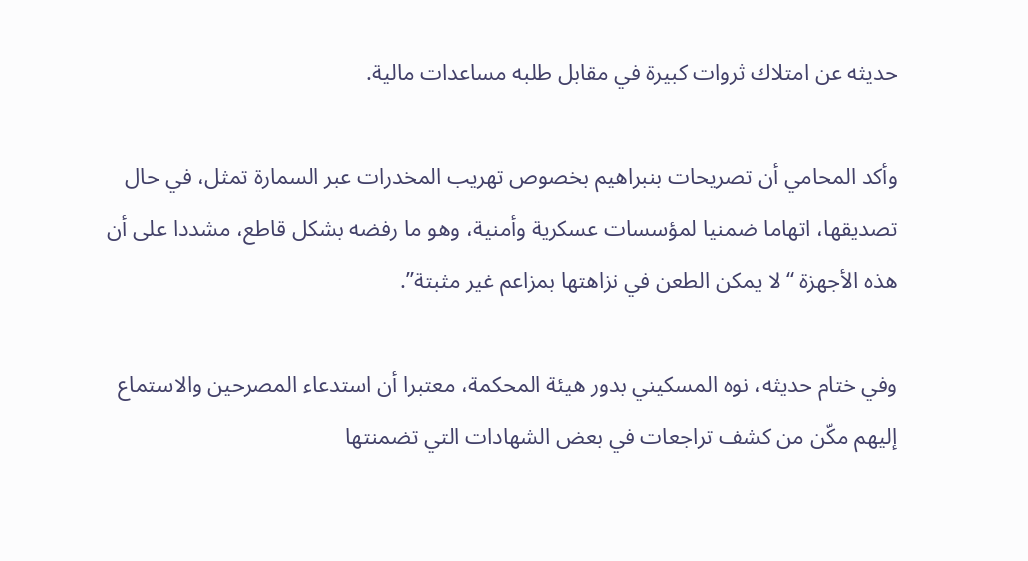حديثه عن امتلاك ثروات كبيرة في مقابل طلبه مساعدات مالية.

وأكد المحامي أن تصريحات بنبراهيم بخصوص تهريب المخدرات عبر السمارة تمثل، في حال تصديقها، اتهاما ضمنيا لمؤسسات عسكرية وأمنية، وهو ما رفضه بشكل قاطع، مشددا على أن هذه الأجهزة “لا يمكن الطعن في نزاهتها بمزاعم غير مثبتة”.

وفي ختام حديثه، نوه المسكيني بدور هيئة المحكمة، معتبرا أن استدعاء المصرحين والاستماع إليهم مكّن من كشف تراجعات في بعض الشهادات التي تضمنتها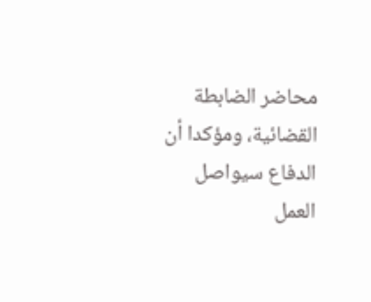محاضر الضابطة القضائية، ومؤكدا أن الدفاع سيواصل العمل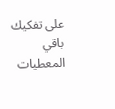على تفكيك باقي المعطيات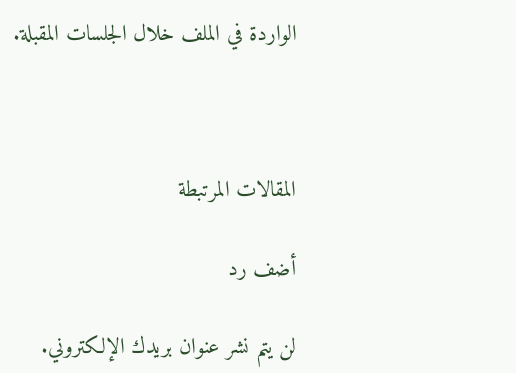الواردة في الملف خلال الجلسات المقبلة.



المقالات المرتبطة

أضف رد

لن يتم نشر عنوان بريدك الإلكتروني.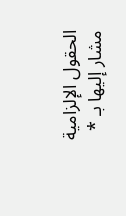الحقول الإلزامية مشار إليها بـ *